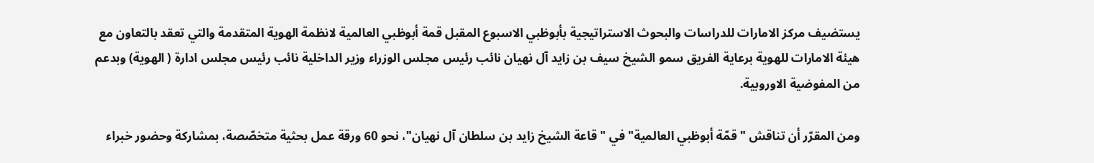يستضيف مركز الامارات للدراسات والبحوث الاستراتيجية بأبوظبي الاسبوع المقبل قمة أبوظبي العالمية لانظمة الهوية المتقدمة والتي تعقد بالتعاون مع هيئة الامارات للهوية برعاية الفريق سمو الشيخ سيف بن زايد آل نهيان نائب رئيس مجلس الوزراء وزير الداخلية نائب رئيس مجلس ادارة ( الهوية) وبدعم من المفوضية الاوروبية.

ومن المقرّر أن تناقش "قمّة أبوظبي العالمية" في "قاعة الشيخ زايد بن سلطان آل نهيان"، نحو 60 ورقة عمل بحثية متخصّصة، بمشاركة وحضور خبراء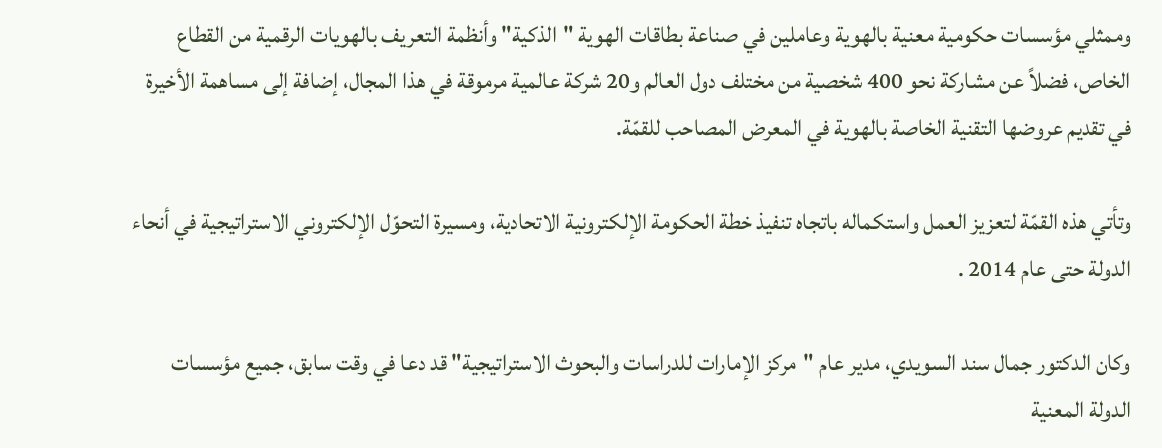وممثلي مؤسسات حكومية معنية بالهوية وعاملين في صناعة بطاقات الهوية "الذكية" وأنظمة التعريف بالهويات الرقمية من القطاع الخاص، فضلاً عن مشاركة نحو 400 شخصية من مختلف دول العالم و20 شركة عالمية مرموقة في هذا المجال، إضافة إلى مساهمة الأخيرة في تقديم عروضها التقنية الخاصة بالهوية في المعرض المصاحب للقمّة.

وتأتي هذه القمّة لتعزيز العمل واستكماله باتجاه تنفيذ خطة الحكومة الإلكترونية الاتحادية، ومسيرة التحوّل الإلكتروني الاستراتيجية في أنحاء الدولة حتى عام 2014 .

وكان الدكتور جمال سند السويدي، مدير عام "مركز الإمارات للدراسات والبحوث الاستراتيجية" قد دعا في وقت سابق، جميع مؤسسات الدولة المعنية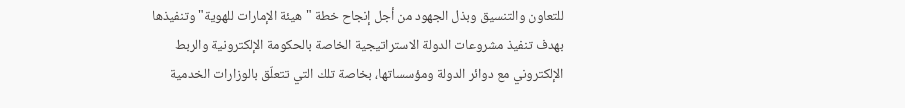للتعاون والتنسيق وبذل الجهود من أجل إنجاح خطة "هيئة الإمارات للهوية" وتنفيذها بهدف تنفيذ مشروعات الدولة الاستراتيجية الخاصة بالحكومة الإلكترونية والربط الإلكتروني مع دوائر الدولة ومؤسساتها، بخاصة تلك التي تتعلّق بالوزارات الخدمية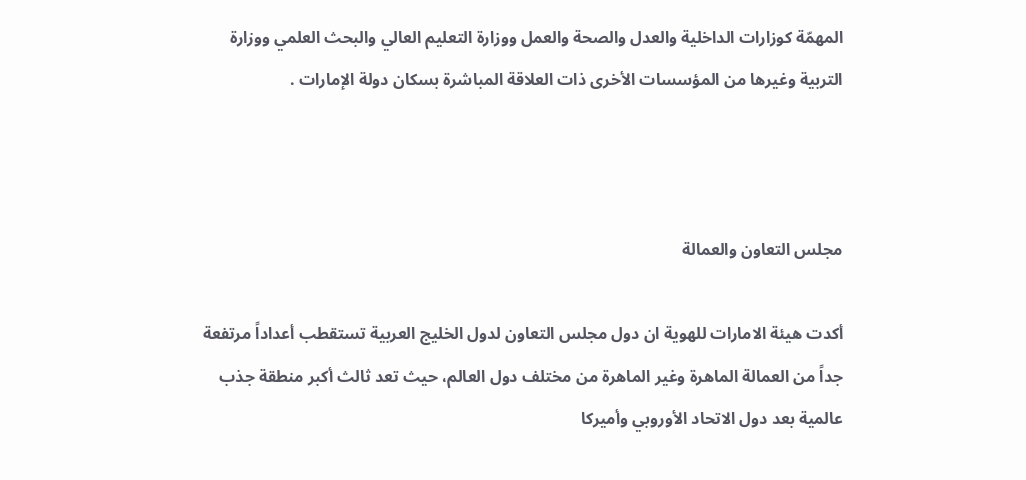المهمّة كوزارات الداخلية والعدل والصحة والعمل ووزارة التعليم العالي والبحث العلمي ووزارة التربية وغيرها من المؤسسات الأخرى ذات العلاقة المباشرة بسكان دولة الإمارات .



مجلس التعاون والعمالة

أكدت هيئة الامارات للهوية ان دول مجلس التعاون لدول الخليج العربية تستقطب أعداداً مرتفعة جداً من العمالة الماهرة وغير الماهرة من مختلف دول العالم، حيث تعد ثالث أكبر منطقة جذب عالمية بعد دول الاتحاد الأوروبي وأميركا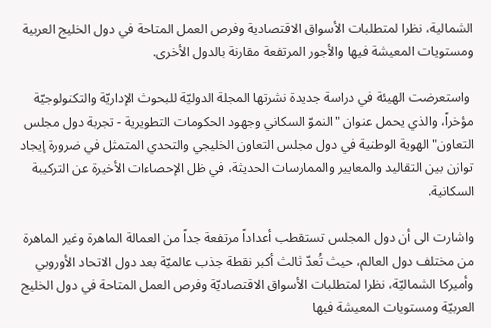الشمالية، نظرا لمتطلبات الأسواق الاقتصادية وفرص العمل المتاحة في دول الخليج العربية ومستويات المعيشة فيها والأجور المرتفعة مقارنة بالدول الأخرى.

 واستعرضت الهيئة في دراسة جديدة نشرتها المجلة الدوليّة للبحوث الإداريّة والتكنولوجيّة مؤخراً، والذي يحمل عنوان "النموّ السكاني وجهود الحكومات التطويرية - تجربة دول مجلس التعاون" الهوية الوطنية في دول مجلس التعاون الخليجي والتحدي المتمثل في ضرورة إيجاد توازن بين التقاليد والمعايير والممارسات الحديثة، في ظل الإحصاءات الأخيرة عن التركيبة السكانية.

واشارت الى أن دول المجلس تستقطب أعداداً مرتفعة جداً من العمالة الماهرة وغير الماهرة من مختلف دول العالم، حيث تُعدّ ثالث أكبر نقطة جذب عالميّة بعد دول الاتحاد الأوروبي وأميركا الشماليّة، نظرا لمتطلبات الأسواق الاقتصاديّة وفرص العمل المتاحة في دول الخليج العربيّة ومستويات المعيشة فيها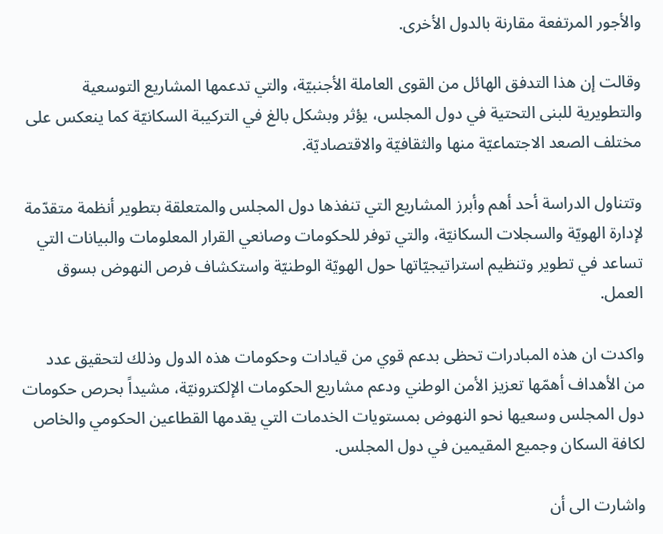والأجور المرتفعة مقارنة بالدول الأخرى.

وقالت إن هذا التدفق الهائل من القوى العاملة الأجنبيّة، والتي تدعمها المشاريع التوسعية والتطويرية للبنى التحتية في دول المجلس، يؤثر وبشكل بالغ في التركيبة السكانيّة كما ينعكس على مختلف الصعد الاجتماعيّة منها والثقافيّة والاقتصاديّة.

وتتناول الدراسة أحد أهم وأبرز المشاريع التي تنفذها دول المجلس والمتعلقة بتطوير أنظمة متقدّمة لإدارة الهويّة والسجلات السكانيّة، والتي توفر للحكومات وصانعي القرار المعلومات والبيانات التي تساعد في تطوير وتنظيم استراتيجيّاتها حول الهويّة الوطنيّة واستكشاف فرص النهوض بسوق العمل.

واكدت ان هذه المبادرات تحظى بدعم قوي من قيادات وحكومات هذه الدول وذلك لتحقيق عدد من الأهداف أهمّها تعزيز الأمن الوطني ودعم مشاريع الحكومات الإلكترونيّة، مشيداً بحرص حكومات دول المجلس وسعيها نحو النهوض بمستويات الخدمات التي يقدمها القطاعين الحكومي والخاص لكافة السكان وجميع المقيمين في دول المجلس.

واشارت الى أن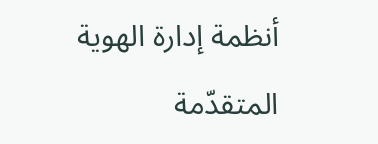أنظمة إدارة الهوية المتقدّمة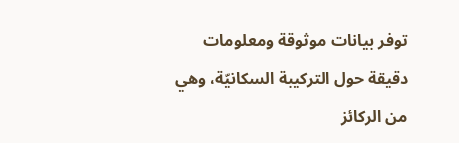توفر بيانات موثوقة ومعلومات دقيقة حول التركيبة السكانيّة، وهي من الركائز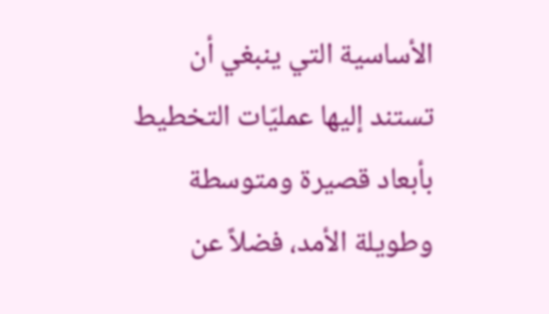الأساسية التي ينبغي أن تستند إليها عمليّات التخطيط بأبعاد قصيرة ومتوسطة وطويلة الأمد، فضلاً عن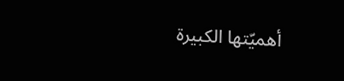أهميّتها الكبيرة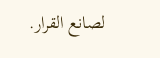لصانع القرار.